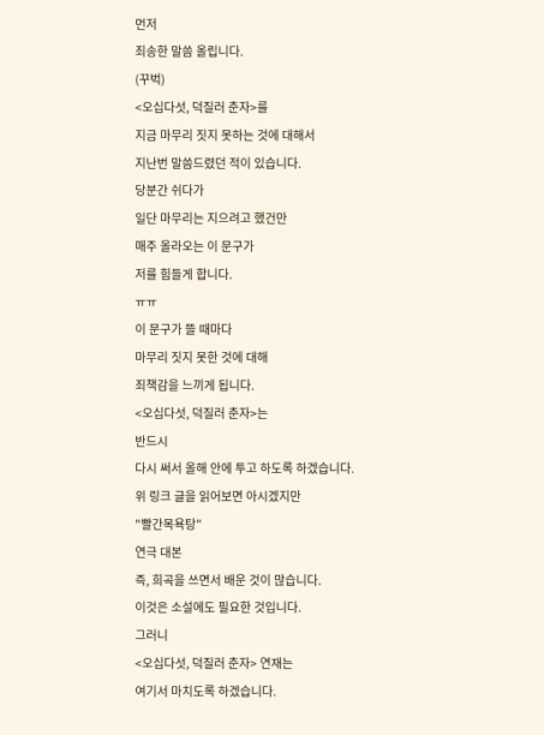먼저
죄송한 말씀 올립니다.
(꾸벅)
<오십다섯, 덕질러 춘자>를
지금 마무리 짓지 못하는 것에 대해서
지난번 말씀드렸던 적이 있습니다.
당분간 쉬다가
일단 마무리는 지으려고 했건만
매주 올라오는 이 문구가
저를 힘들게 합니다.
ㅠㅠ
이 문구가 뜰 때마다
마무리 짓지 못한 것에 대해
죄책감을 느끼게 됩니다.
<오십다섯, 덕질러 춘자>는
반드시
다시 써서 올해 안에 투고 하도록 하겠습니다.
위 링크 글을 읽어보면 아시겠지만
"빨간목욕탕"
연극 대본
즉, 희곡을 쓰면서 배운 것이 많습니다.
이것은 소설에도 필요한 것입니다.
그러니
<오십다섯, 덕질러 춘자> 연재는
여기서 마치도록 하겠습니다.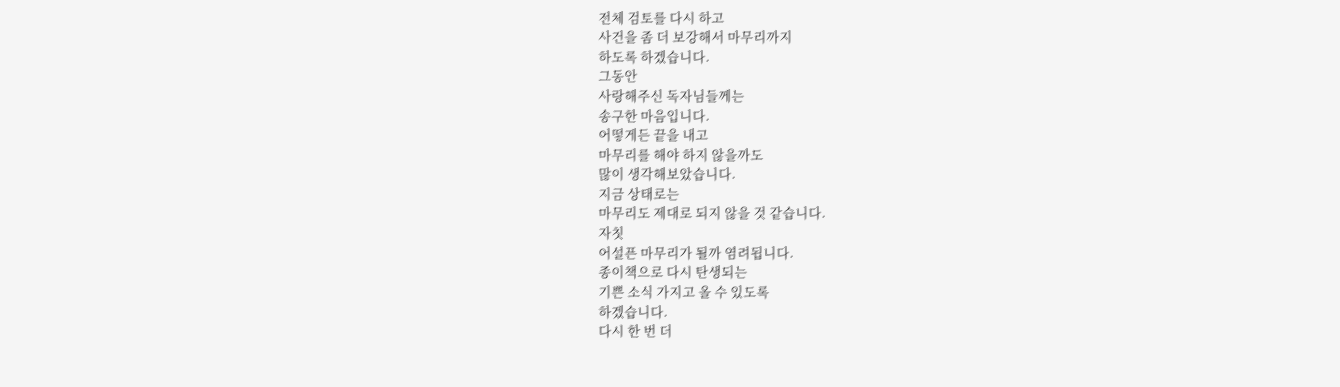전체 검토를 다시 하고
사건을 좀 더 보강해서 마무리까지
하도록 하겠습니다.
그동안
사랑해주신 독자님들께는
송구한 마음입니다.
어떻게든 끝을 내고
마무리를 해야 하지 않을까도
많이 생각해보았습니다.
지금 상태로는
마무리도 제대로 되지 않을 것 같습니다.
자칫
어설픈 마무리가 될까 염려됩니다.
종이책으로 다시 탄생되는
기쁜 소식 가지고 올 수 있도록
하겠습니다.
다시 한 번 더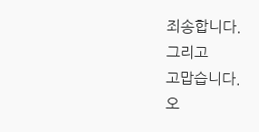죄송합니다.
그리고
고맙습니다.
오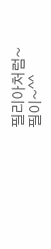필리아처럼~
필이~^^